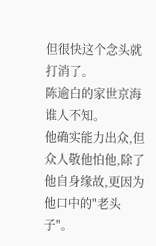但很快这个念头就打消了。
陈逾白的家世京海谁人不知。
他确实能力出众,但众人敬他怕他,除了他自身缘故,更因为他口中的"老头子"。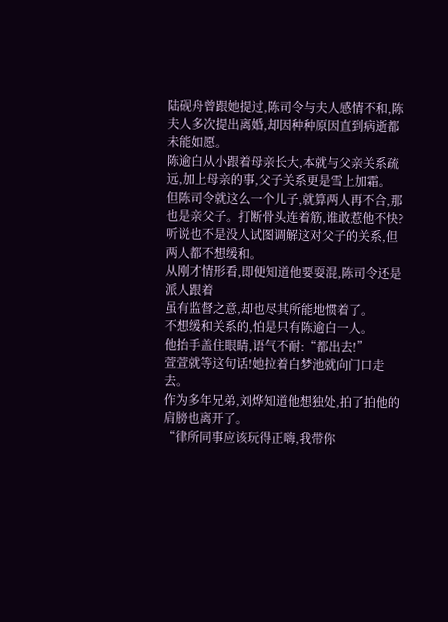陆砚舟曾跟她提过,陈司令与夫人感情不和,陈夫人多次提出离婚,却因种种原因直到病逝都未能如愿。
陈逾白从小跟着母亲长大,本就与父亲关系疏远,加上母亲的事,父子关系更是雪上加霜。
但陈司令就这么一个儿子,就算两人再不合,那也是亲父子。打断骨头连着筋,谁敢惹他不快?
听说也不是没人试图调解这对父子的关系,但两人都不想缓和。
从刚才情形看,即便知道他要耍混,陈司令还是派人跟着
虽有监督之意,却也尽其所能地惯着了。
不想缓和关系的,怕是只有陈逾白一人。
他抬手盖住眼睛,语气不耐:“都出去!”
萱萱就等这句话!她拉着白梦池就向门口走去。
作为多年兄弟,刘烨知道他想独处,拍了拍他的肩膀也离开了。
“律所同事应该玩得正嗨,我带你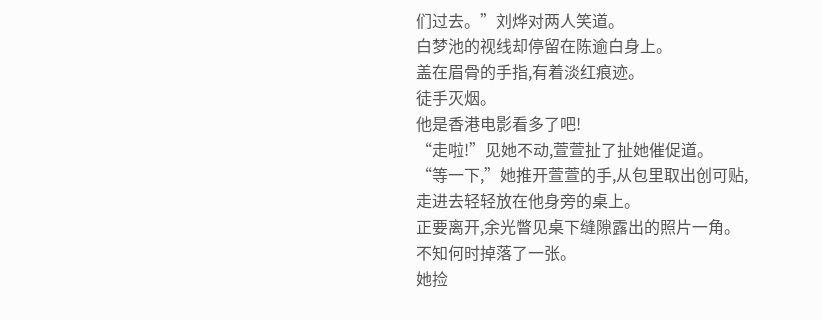们过去。”刘烨对两人笑道。
白梦池的视线却停留在陈逾白身上。
盖在眉骨的手指,有着淡红痕迹。
徒手灭烟。
他是香港电影看多了吧!
“走啦!”见她不动,萱萱扯了扯她催促道。
“等一下,”她推开萱萱的手,从包里取出创可贴,走进去轻轻放在他身旁的桌上。
正要离开,余光瞥见桌下缝隙露出的照片一角。不知何时掉落了一张。
她捡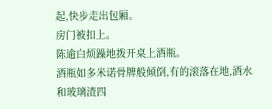起,快步走出包厢。
房门被扣上。
陈逾白烦躁地拨开桌上酒瓶。
酒瓶如多米诺骨牌般倾倒,有的滚落在地,酒水和玻璃渣四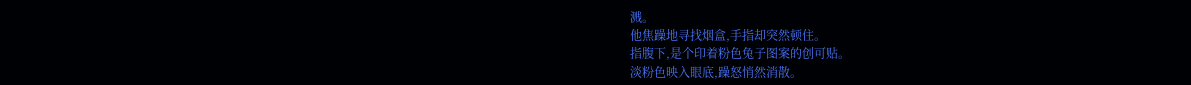溅。
他焦躁地寻找烟盒,手指却突然顿住。
指腹下,是个印着粉色兔子图案的创可贴。
淡粉色映入眼底,躁怒悄然消散。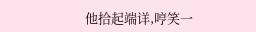他拾起端详,哼笑一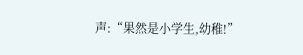声:“果然是小学生,幼稚!”